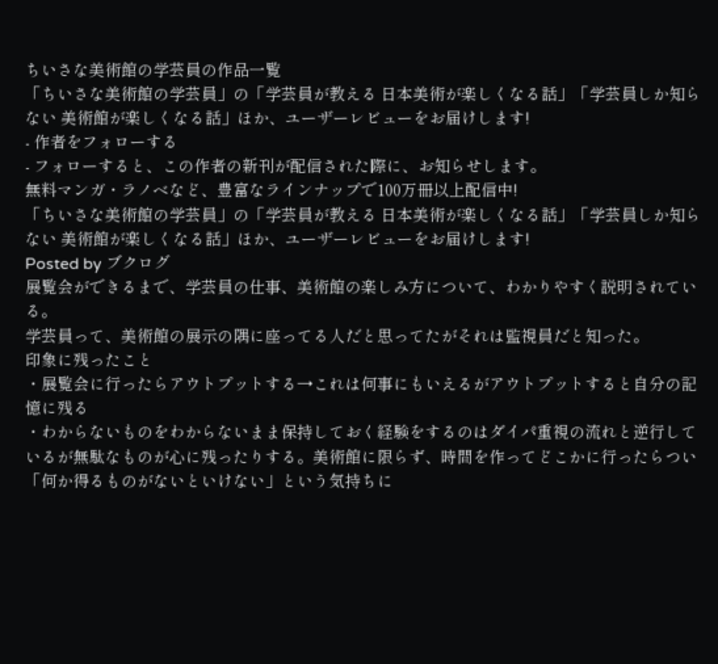ちいさな美術館の学芸員の作品一覧
「ちいさな美術館の学芸員」の「学芸員が教える 日本美術が楽しくなる話」「学芸員しか知らない 美術館が楽しくなる話」ほか、ユーザーレビューをお届けします!
- 作者をフォローする
- フォローすると、この作者の新刊が配信された際に、お知らせします。
無料マンガ・ラノベなど、豊富なラインナップで100万冊以上配信中!
「ちいさな美術館の学芸員」の「学芸員が教える 日本美術が楽しくなる話」「学芸員しか知らない 美術館が楽しくなる話」ほか、ユーザーレビューをお届けします!
Posted by ブクログ
展覧会ができるまで、学芸員の仕事、美術館の楽しみ方について、わかりやすく説明されている。
学芸員って、美術館の展示の隅に座ってる人だと思ってたがそれは監視員だと知った。
印象に残ったこと
・展覧会に行ったらアウトプットする→これは何事にもいえるがアウトプットすると自分の記憶に残る
・わからないものをわからないまま保持しておく経験をするのはダイパ重視の流れと逆行しているが無駄なものが心に残ったりする。美術館に限らず、時間を作ってどこかに行ったらつい「何か得るものがないといけない」という気持ちに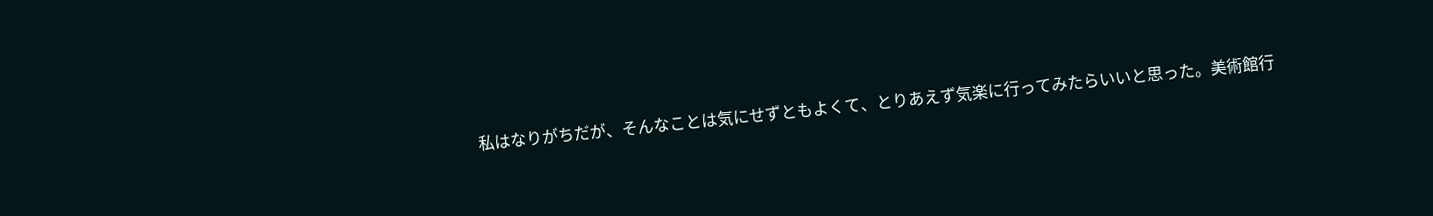私はなりがちだが、そんなことは気にせずともよくて、とりあえず気楽に行ってみたらいいと思った。美術館行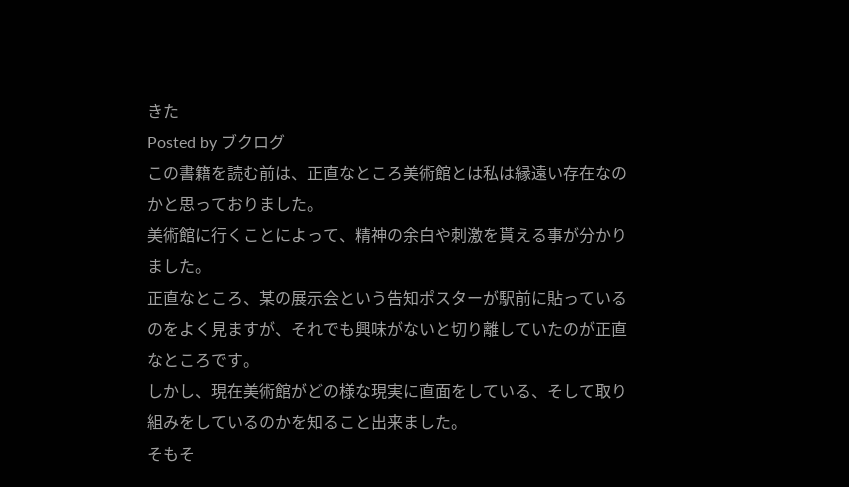きた
Posted by ブクログ
この書籍を読む前は、正直なところ美術館とは私は縁遠い存在なのかと思っておりました。
美術館に行くことによって、精神の余白や刺激を貰える事が分かりました。
正直なところ、某の展示会という告知ポスターが駅前に貼っているのをよく見ますが、それでも興味がないと切り離していたのが正直なところです。
しかし、現在美術館がどの様な現実に直面をしている、そして取り組みをしているのかを知ること出来ました。
そもそ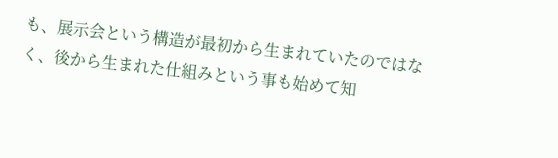も、展示会という構造が最初から生まれていたのではなく、後から生まれた仕組みという事も始めて知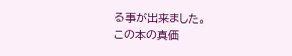る事が出来ました。
この本の真価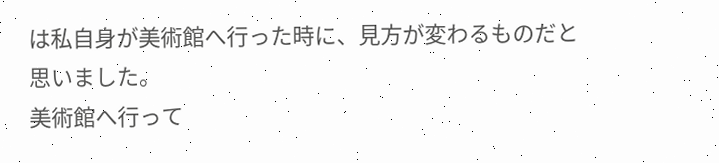は私自身が美術館へ行った時に、見方が変わるものだと思いました。
美術館へ行って